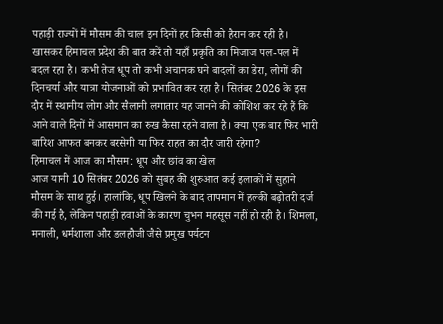पहाड़ी राज्यों में मौसम की चाल इन दिनों हर किसी को हैरान कर रही है। खासकर हिमाचल प्रदेश की बात करें तो यहाँ प्रकृति का मिजाज पल-पल में बदल रहा है। कभी तेज धूप तो कभी अचानक घने बादलों का डेरा, लोगों की दिनचर्या और यात्रा योजनाओं को प्रभावित कर रहा है। सितंबर 2026 के इस दौर में स्थानीय लोग और सैलानी लगातार यह जानने की कोशिश कर रहे हैं कि आने वाले दिनों में आसमान का रुख कैसा रहने वाला है। क्या एक बार फिर भारी बारिश आफत बनकर बरसेगी या फिर राहत का दौर जारी रहेगा?
हिमाचल में आज का मौसम: धूप और छांव का खेल
आज यानी 10 सितंबर 2026 को सुबह की शुरुआत कई इलाकों में सुहाने मौसम के साथ हुई। हालांकि, धूप खिलने के बाद तापमान में हल्की बढ़ोतरी दर्ज की गई है, लेकिन पहाड़ी हवाओं के कारण चुभन महसूस नहीं हो रही है। शिमला, मनाली, धर्मशाला और डलहौजी जैसे प्रमुख पर्यटन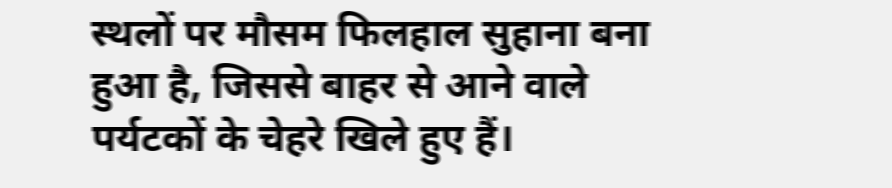स्थलों पर मौसम फिलहाल सुहाना बना हुआ है, जिससे बाहर से आने वाले पर्यटकों के चेहरे खिले हुए हैं।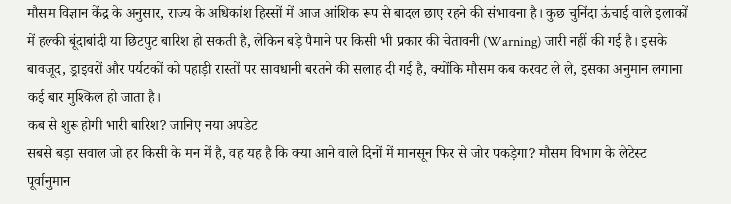मौसम विज्ञान केंद्र के अनुसार, राज्य के अधिकांश हिस्सों में आज आंशिक रूप से बादल छाए रहने की संभावना है। कुछ चुनिंदा ऊंचाई वाले इलाकों में हल्की बूंदाबांदी या छिटपुट बारिश हो सकती है, लेकिन बड़े पैमाने पर किसी भी प्रकार की चेतावनी (Warning) जारी नहीं की गई है। इसके बावजूद, ड्राइवरों और पर्यटकों को पहाड़ी रास्तों पर सावधानी बरतने की सलाह दी गई है, क्योंकि मौसम कब करवट ले ले, इसका अनुमान लगाना कई बार मुश्किल हो जाता है।
कब से शुरू होगी भारी बारिश? जानिए नया अपडेट
सबसे बड़ा सवाल जो हर किसी के मन में है, वह यह है कि क्या आने वाले दिनों में मानसून फिर से जोर पकड़ेगा? मौसम विभाग के लेटेस्ट पूर्वानुमान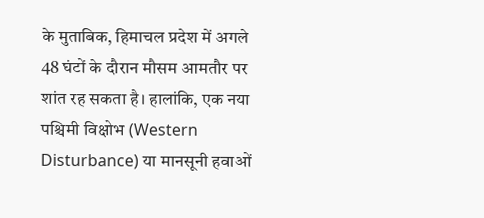के मुताबिक, हिमाचल प्रदेश में अगले 48 घंटों के दौरान मौसम आमतौर पर शांत रह सकता है। हालांकि, एक नया पश्चिमी विक्षोभ (Western Disturbance) या मानसूनी हवाओं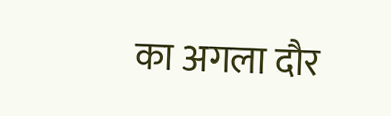का अगला दौर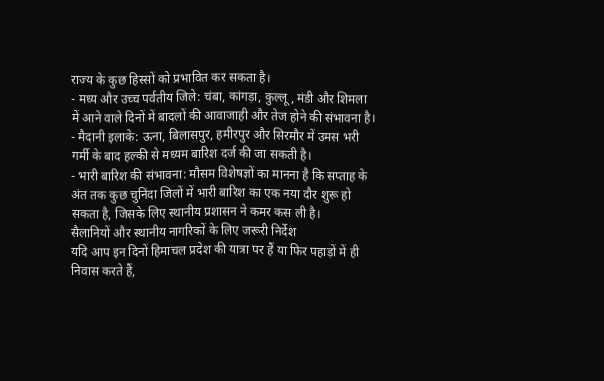राज्य के कुछ हिस्सों को प्रभावित कर सकता है।
- मध्य और उच्च पर्वतीय जिले: चंबा, कांगड़ा, कुल्लू, मंडी और शिमला में आने वाले दिनों में बादलों की आवाजाही और तेज होने की संभावना है।
- मैदानी इलाके: ऊना, बिलासपुर, हमीरपुर और सिरमौर में उमस भरी गर्मी के बाद हल्की से मध्यम बारिश दर्ज की जा सकती है।
- भारी बारिश की संभावना: मौसम विशेषज्ञों का मानना है कि सप्ताह के अंत तक कुछ चुनिंदा जिलों में भारी बारिश का एक नया दौर शुरू हो सकता है, जिसके लिए स्थानीय प्रशासन ने कमर कस ली है।
सैलानियों और स्थानीय नागरिकों के लिए जरूरी निर्देश
यदि आप इन दिनों हिमाचल प्रदेश की यात्रा पर हैं या फिर पहाड़ों में ही निवास करते हैं,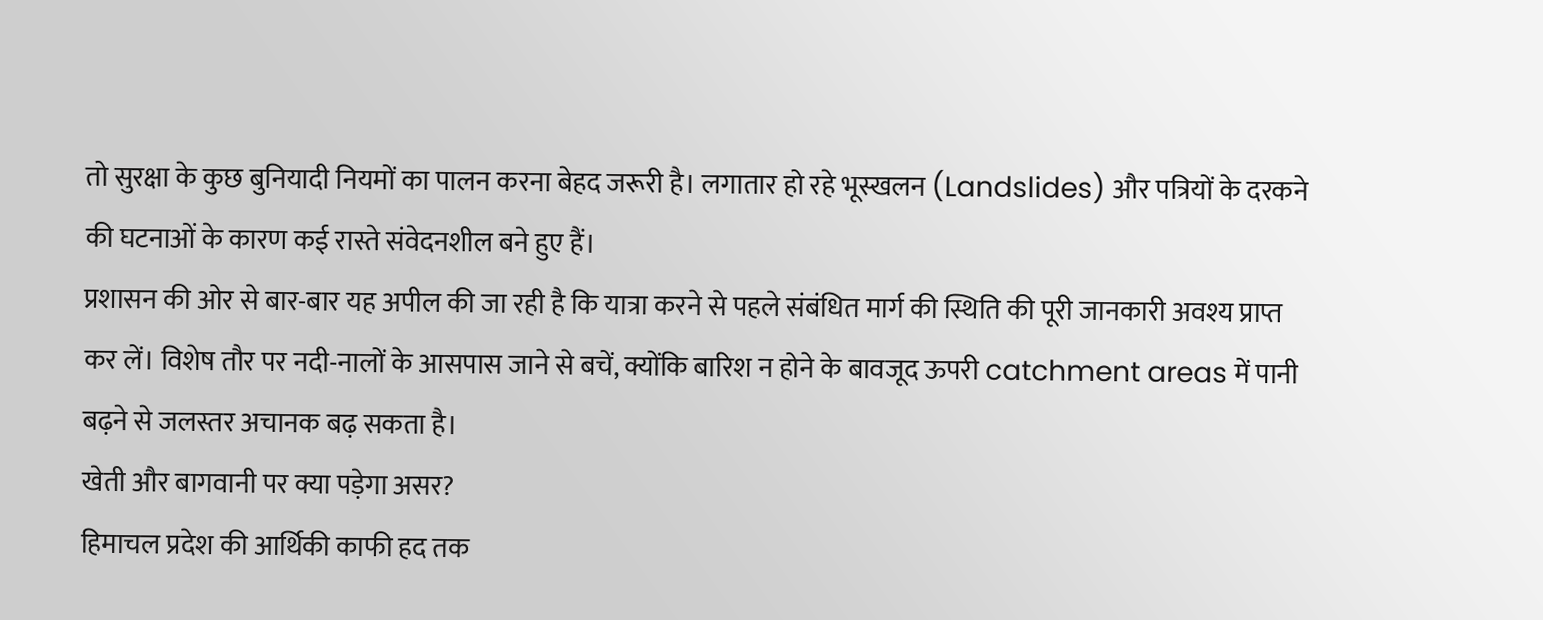तो सुरक्षा के कुछ बुनियादी नियमों का पालन करना बेहद जरूरी है। लगातार हो रहे भूस्खलन (Landslides) और पत्रियों के दरकने की घटनाओं के कारण कई रास्ते संवेदनशील बने हुए हैं।
प्रशासन की ओर से बार-बार यह अपील की जा रही है कि यात्रा करने से पहले संबंधित मार्ग की स्थिति की पूरी जानकारी अवश्य प्राप्त कर लें। विशेष तौर पर नदी-नालों के आसपास जाने से बचें, क्योंकि बारिश न होने के बावजूद ऊपरी catchment areas में पानी बढ़ने से जलस्तर अचानक बढ़ सकता है।
खेती और बागवानी पर क्या पड़ेगा असर?
हिमाचल प्रदेश की आर्थिकी काफी हद तक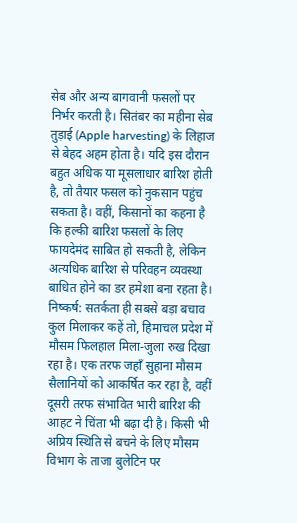सेब और अन्य बागवानी फसलों पर निर्भर करती है। सितंबर का महीना सेब तुड़ाई (Apple harvesting) के लिहाज से बेहद अहम होता है। यदि इस दौरान बहुत अधिक या मूसलाधार बारिश होती है, तो तैयार फसल को नुकसान पहुंच सकता है। वहीं, किसानों का कहना है कि हल्की बारिश फसलों के लिए फायदेमंद साबित हो सकती है, लेकिन अत्यधिक बारिश से परिवहन व्यवस्था बाधित होने का डर हमेशा बना रहता है।
निष्कर्ष: सतर्कता ही सबसे बड़ा बचाव
कुल मिलाकर कहें तो, हिमाचल प्रदेश में मौसम फिलहाल मिला-जुला रुख दिखा रहा है। एक तरफ जहाँ सुहाना मौसम सैलानियों को आकर्षित कर रहा है, वहीं दूसरी तरफ संभावित भारी बारिश की आहट ने चिंता भी बढ़ा दी है। किसी भी अप्रिय स्थिति से बचने के लिए मौसम विभाग के ताजा बुलेटिन पर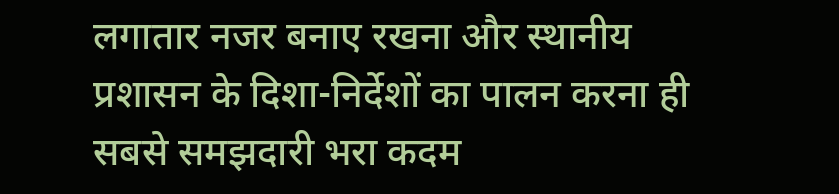लगातार नजर बनाए रखना और स्थानीय प्रशासन के दिशा-निर्देशों का पालन करना ही सबसे समझदारी भरा कदम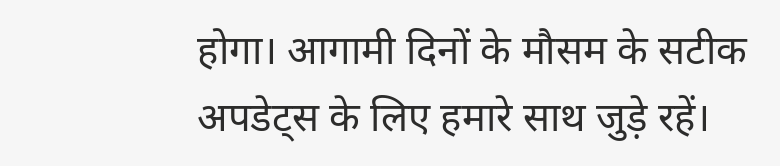होगा। आगामी दिनों के मौसम के सटीक अपडेट्स के लिए हमारे साथ जुड़े रहें।